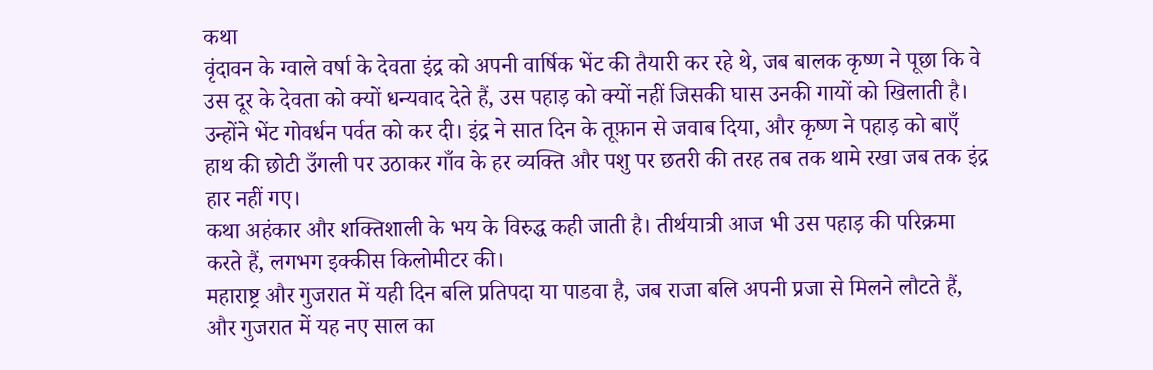कथा
वृंदावन के ग्वाले वर्षा के देवता इंद्र को अपनी वार्षिक भेंट की तैयारी कर रहे थे, जब बालक कृष्ण ने पूछा कि वे उस दूर के देवता को क्यों धन्यवाद देते हैं, उस पहाड़ को क्यों नहीं जिसकी घास उनकी गायों को खिलाती है। उन्होंने भेंट गोवर्धन पर्वत को कर दी। इंद्र ने सात दिन के तूफ़ान से जवाब दिया, और कृष्ण ने पहाड़ को बाएँ हाथ की छोटी उँगली पर उठाकर गाँव के हर व्यक्ति और पशु पर छतरी की तरह तब तक थामे रखा जब तक इंद्र हार नहीं गए।
कथा अहंकार और शक्तिशाली के भय के विरुद्ध कही जाती है। तीर्थयात्री आज भी उस पहाड़ की परिक्रमा करते हैं, लगभग इक्कीस किलोमीटर की।
महाराष्ट्र और गुजरात में यही दिन बलि प्रतिपदा या पाडवा है, जब राजा बलि अपनी प्रजा से मिलने लौटते हैं, और गुजरात में यह नए साल का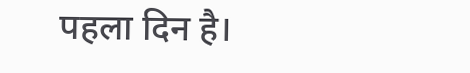पहला दिन है।